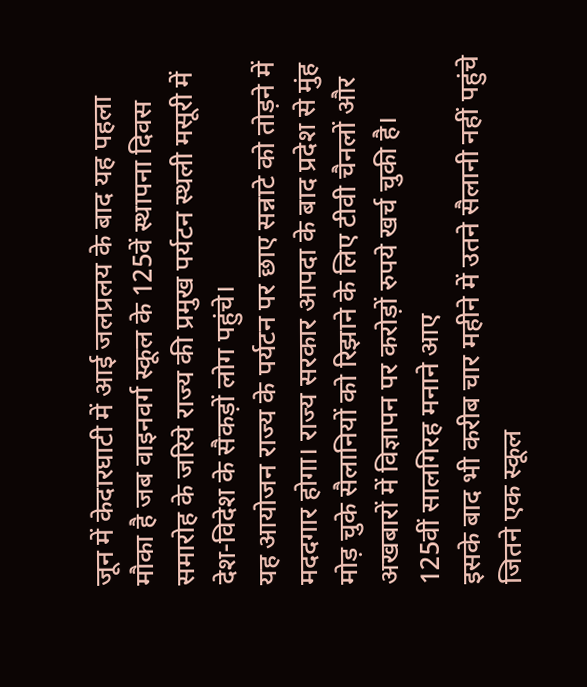जून में केदारघाटी में आई जलप्रलय के बाद यह पहला मौका है जब वाइनवर्ग स्कूल के 125वें स्थापना दिवस समारोह के जरिये राज्य की प्रमुख पर्यटन स्थली मसूरी में देश-विदेश के सैकड़ों लोग पहुंचे।
यह आयोजन राज्य के पर्यटन पर छाए सन्नाटे को तोड़ने में मददगार होगा। राज्य सरकार आपदा के बाद प्रदेश से मुंह मोड़ चुके सैलानियों को रिझाने के लिए टीवी चैनलों और अखबारों में विज्ञापन पर करोड़ों रुपये खर्च चुकी है।
125वीं सालगिरह मनाने आए
इसके बाद भी करीब चार महीने में उतने सैलानी नहीं पहुंचे जितने एक स्कूल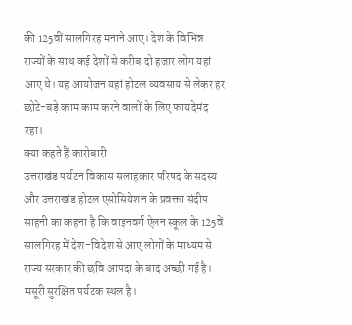की 125वीं सालगिरह मनाने आए। देश के विभिन्न राज्यों के साथ कई देशों से करीब दो हजार लोग यहां आए थे। यह आयोजन यहां होटल व्यवसाय से लेकर हर छोटे-बड़े काम काम करने वालों के लिए फायदेमंद रहा।
क्या कहते हैं कारोबारी
उत्तराखंड पर्यटन विकास सलाहकार परिषद के सदस्य और उत्तराखंड होटल एसोसियेशन के प्रवक्ता संदीप साहनी का कहना है कि वाइनवर्ग ऐलन स्कूल के 125वें सालगिरह में देश-विदेश से आए लोगों के माध्यम से राज्य सरकार की छवि आपदा के बाद अच्छी गई है। मसूरी सुरक्षित पर्यटक स्थल है।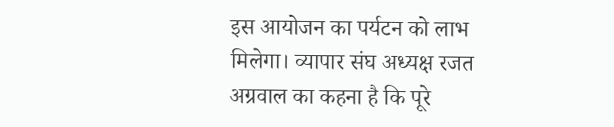इस आयोजन का पर्यटन को लाभ मिलेगा। व्यापार संघ अध्यक्ष रजत अग्रवाल का कहना है कि पूरे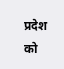प्रदेश को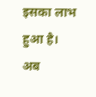इसका लाभ हुआ है। अब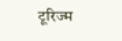टूरिज्म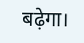बढ़ेगा।